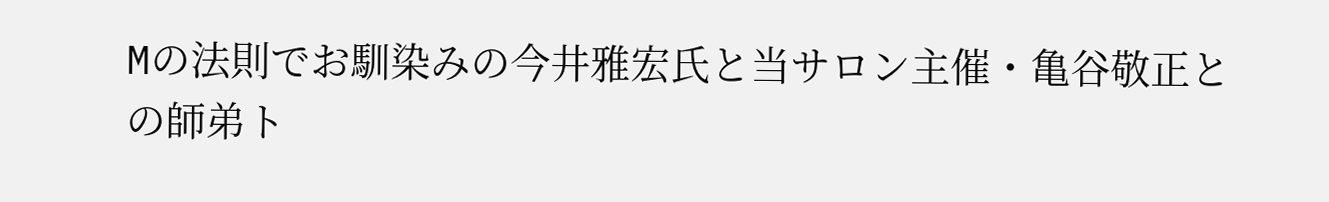Mの法則でお馴染みの今井雅宏氏と当サロン主催・亀谷敬正との師弟ト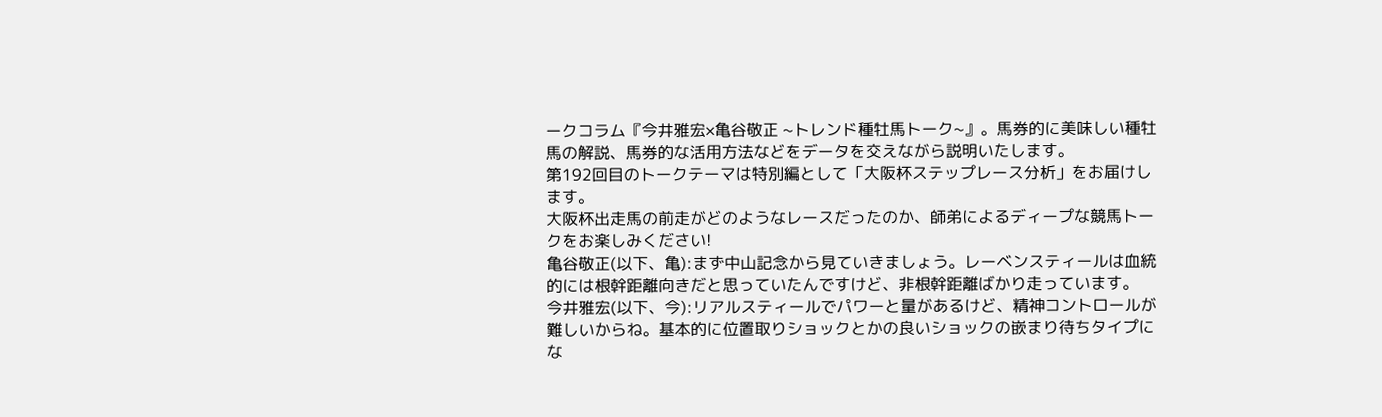ークコラム『今井雅宏×亀谷敬正 ~トレンド種牡馬トーク~』。馬券的に美味しい種牡馬の解説、馬券的な活用方法などをデータを交えながら説明いたします。
第192回目のトークテーマは特別編として「大阪杯ステップレース分析」をお届けします。
大阪杯出走馬の前走がどのようなレースだったのか、師弟によるディープな競馬トークをお楽しみください!
亀谷敬正(以下、亀):まず中山記念から見ていきましょう。レーベンスティールは血統的には根幹距離向きだと思っていたんですけど、非根幹距離ばかり走っています。
今井雅宏(以下、今):リアルスティールでパワーと量があるけど、精神コントロールが難しいからね。基本的に位置取りショックとかの良いショックの嵌まり待ちタイプにな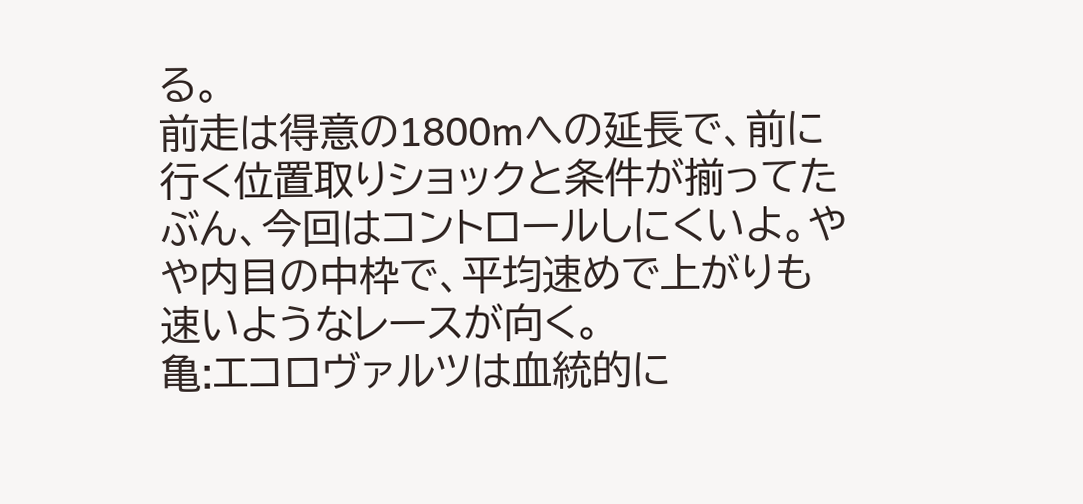る。
前走は得意の1800mへの延長で、前に行く位置取りショックと条件が揃ってたぶん、今回はコントロールしにくいよ。やや内目の中枠で、平均速めで上がりも速いようなレースが向く。
亀:エコロヴァルツは血統的に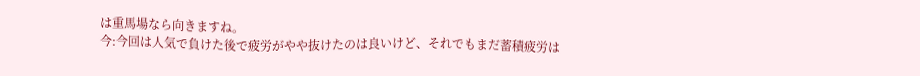は重馬場なら向きますね。
今:今回は人気で負けた後で疲労がやや抜けたのは良いけど、それでもまだ蓄積疲労は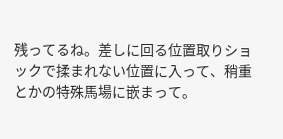残ってるね。差しに回る位置取りショックで揉まれない位置に入って、稍重とかの特殊馬場に嵌まって。